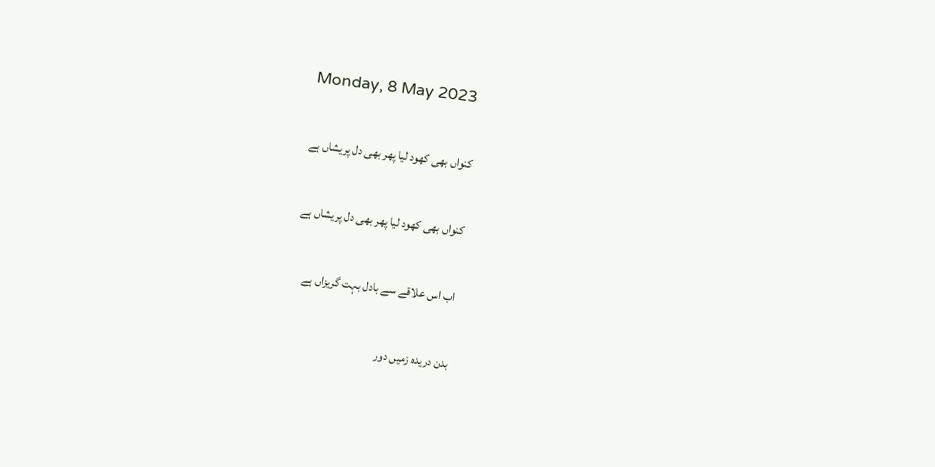Monday, 8 May 2023

کنواں بھی کھود لیا پھر بھی دل پریشاں ہے

کنواں بھی کھود لیا پھر بھی دل پریشاں ہے

اب اس علاقے سے بادل بہت گریزاں ہے

بدن دریدہ زمیں دور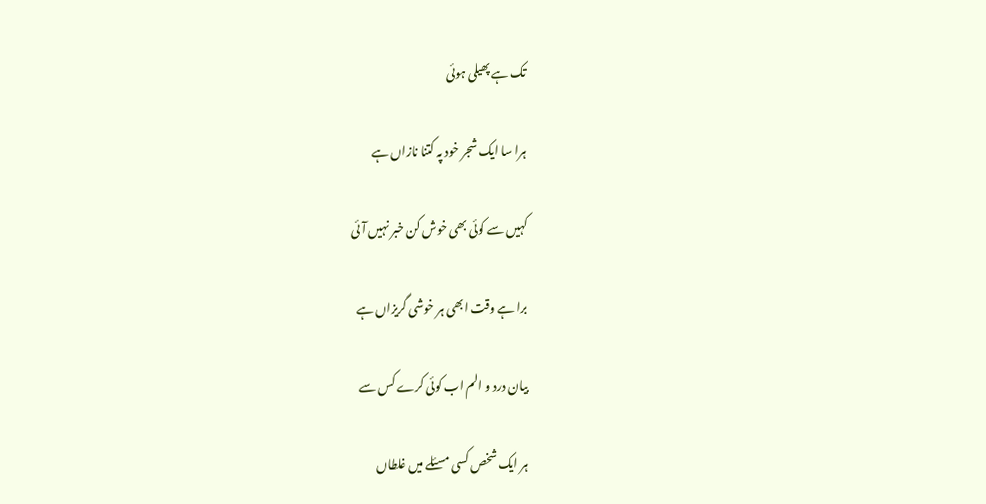تک ہے پھیلی ہوئی

ہرا سا ایک شجر خود پہ کتنا نازاں ہے

کہیں سے کوئی بھی خوش کن خبر نہیں آئی

برا ہے وقت ابھی ہر خوشی گریزاں ہے

بیان درد و الم اب کوئی کرے کس سے

ہر ایک شخص کسی مسئلے میں غلطاں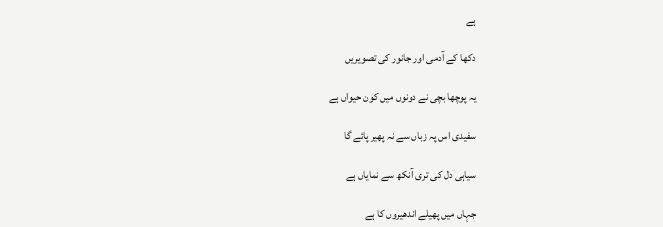ہے

دکھا کے آدمی اور جانور کی تصویریں

یہ پوچھا بچی نے دونوں میں کون حیواں ہے

سفیدی اس پہ زباں سے نہ پھیر پائے گا

سیاہی دل کی تری آنکھ سے نمایاں ہے

جہاں میں پھیلے اندھیروں کا ہے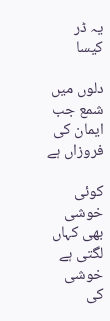یہ ڈر کیسا

دلوں میں شمع جب ایمان کی فروزاں ہے

کوئی خوشی بھی کہاں لگتی ہے خوشی کی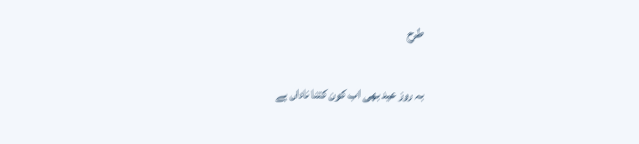طرح

بہ روز عید بھی اب کون کتنا ناداں ہے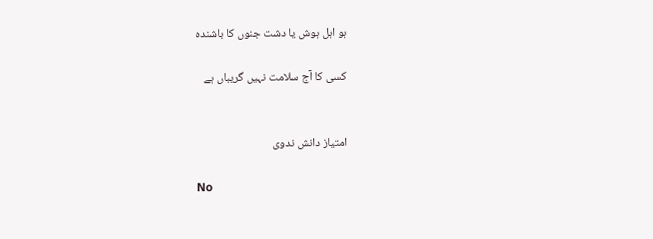ہو اہل ہوش یا دشت جنوں کا باشندہ

کسی کا آج سلامت نہیں گریباں ہے


امتیاز دانش ندوی

No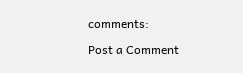comments:

Post a Comment